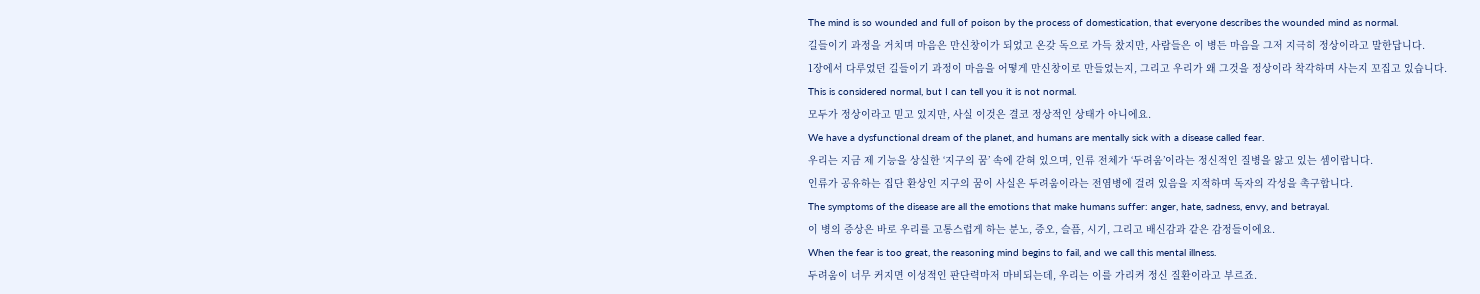The mind is so wounded and full of poison by the process of domestication, that everyone describes the wounded mind as normal.
길들이기 과정을 거치며 마음은 만신창이가 되었고 온갖 독으로 가득 찼지만, 사람들은 이 병든 마음을 그저 지극히 정상이라고 말한답니다.
1장에서 다루었던 길들이기 과정이 마음을 어떻게 만신창이로 만들었는지, 그리고 우리가 왜 그것을 정상이라 착각하며 사는지 꼬집고 있습니다.
This is considered normal, but I can tell you it is not normal.
모두가 정상이라고 믿고 있지만, 사실 이것은 결코 정상적인 상태가 아니에요.
We have a dysfunctional dream of the planet, and humans are mentally sick with a disease called fear.
우리는 지금 제 기능을 상실한 ‘지구의 꿈’ 속에 갇혀 있으며, 인류 전체가 ‘두려움’이라는 정신적인 질병을 앓고 있는 셈이랍니다.
인류가 공유하는 집단 환상인 지구의 꿈이 사실은 두려움이라는 전염병에 걸려 있음을 지적하며 독자의 각성을 촉구합니다.
The symptoms of the disease are all the emotions that make humans suffer: anger, hate, sadness, envy, and betrayal.
이 병의 증상은 바로 우리를 고통스럽게 하는 분노, 증오, 슬픔, 시기, 그리고 배신감과 같은 감정들이에요.
When the fear is too great, the reasoning mind begins to fail, and we call this mental illness.
두려움이 너무 커지면 이성적인 판단력마저 마비되는데, 우리는 이를 가리켜 정신 질환이라고 부르죠.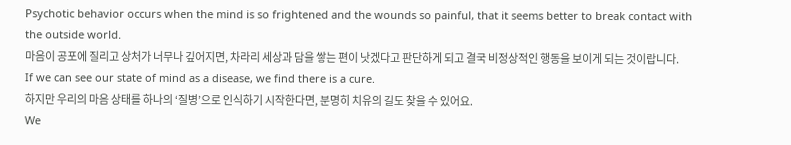Psychotic behavior occurs when the mind is so frightened and the wounds so painful, that it seems better to break contact with the outside world.
마음이 공포에 질리고 상처가 너무나 깊어지면, 차라리 세상과 담을 쌓는 편이 낫겠다고 판단하게 되고 결국 비정상적인 행동을 보이게 되는 것이랍니다.
If we can see our state of mind as a disease, we find there is a cure.
하지만 우리의 마음 상태를 하나의 ‘질병’으로 인식하기 시작한다면, 분명히 치유의 길도 찾을 수 있어요.
We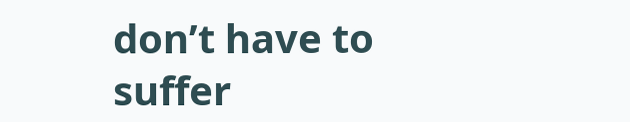don’t have to suffer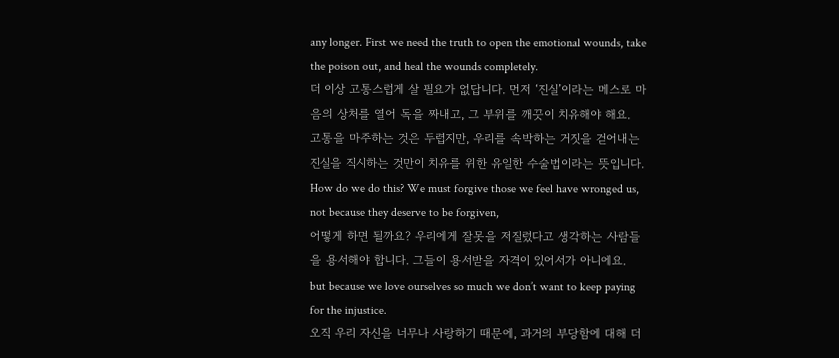any longer. First we need the truth to open the emotional wounds, take the poison out, and heal the wounds completely.
더 이상 고통스럽게 살 필요가 없답니다. 먼저 ‘진실’이라는 메스로 마음의 상처를 열어 독을 짜내고, 그 부위를 깨끗이 치유해야 해요.
고통을 마주하는 것은 두렵지만, 우리를 속박하는 거짓을 걷어내는 진실을 직시하는 것만이 치유를 위한 유일한 수술법이라는 뜻입니다.
How do we do this? We must forgive those we feel have wronged us, not because they deserve to be forgiven,
어떻게 하면 될까요? 우리에게 잘못을 저질렀다고 생각하는 사람들을 용서해야 합니다. 그들이 용서받을 자격이 있어서가 아니에요.
but because we love ourselves so much we don’t want to keep paying for the injustice.
오직 우리 자신을 너무나 사랑하기 때문에, 과거의 부당함에 대해 더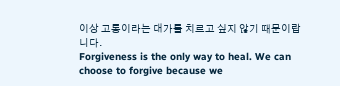이상 고통이라는 대가를 치르고 싶지 않기 때문이랍니다.
Forgiveness is the only way to heal. We can choose to forgive because we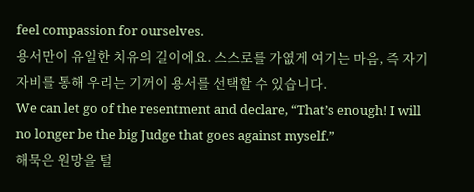feel compassion for ourselves.
용서만이 유일한 치유의 길이에요. 스스로를 가엾게 여기는 마음, 즉 자기 자비를 통해 우리는 기꺼이 용서를 선택할 수 있습니다.
We can let go of the resentment and declare, “That’s enough! I will no longer be the big Judge that goes against myself.”
해묵은 원망을 털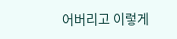어버리고 이렇게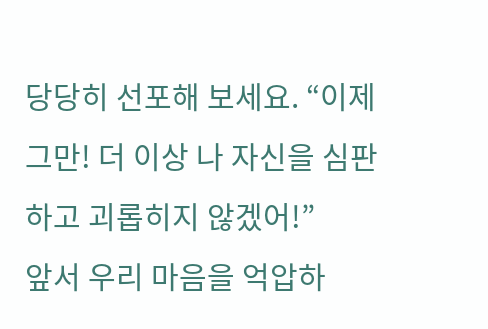당당히 선포해 보세요. “이제 그만! 더 이상 나 자신을 심판하고 괴롭히지 않겠어!”
앞서 우리 마음을 억압하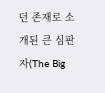던 존재로 소개된 큰 심판자(The Big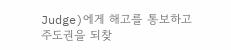Judge)에게 해고를 통보하고 주도권을 되찾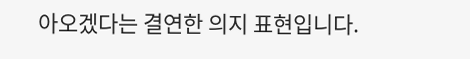아오겠다는 결연한 의지 표현입니다.